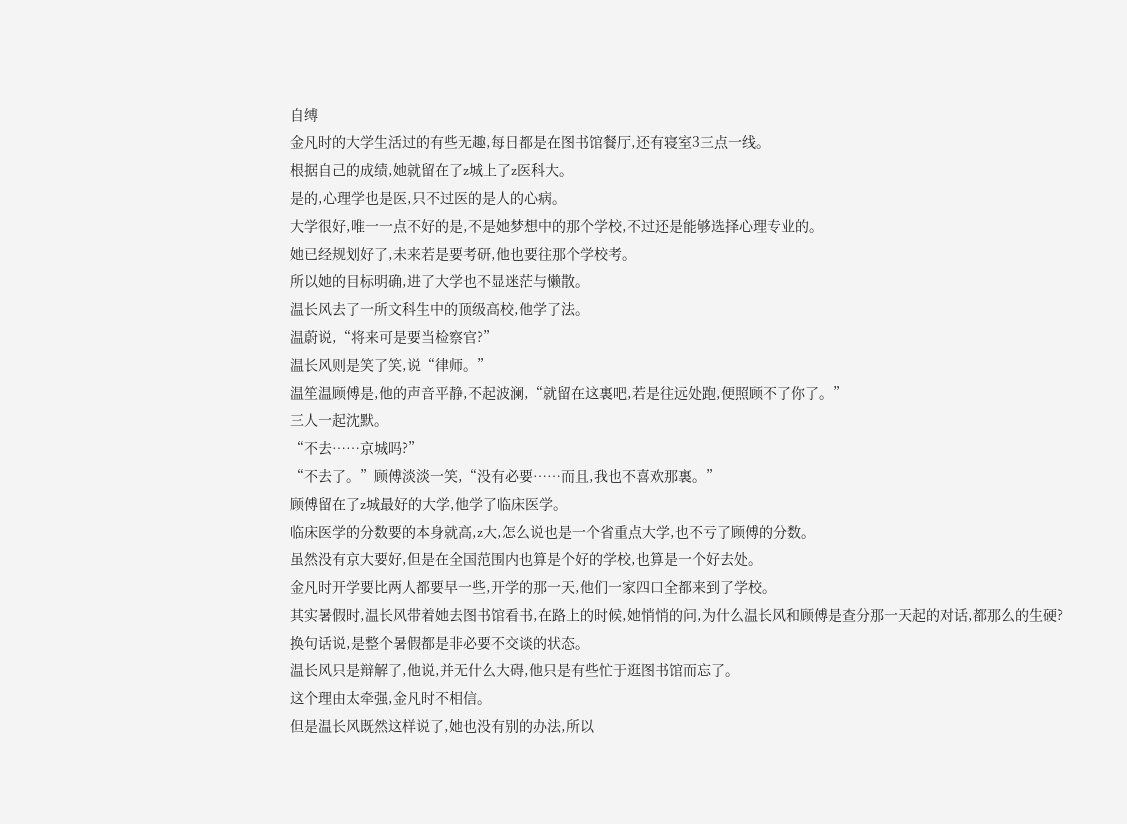自缚
金凡时的大学生活过的有些无趣,每日都是在图书馆餐厅,还有寝室3三点一线。
根据自己的成绩,她就留在了z城上了z医科大。
是的,心理学也是医,只不过医的是人的心病。
大学很好,唯一一点不好的是,不是她梦想中的那个学校,不过还是能够选择心理专业的。
她已经规划好了,未来若是要考研,他也要往那个学校考。
所以她的目标明确,进了大学也不显迷茫与懒散。
温长风去了一所文科生中的顶级高校,他学了法。
温蔚说,“将来可是要当检察官?”
温长风则是笑了笑,说“律师。”
温笙温顾傅是,他的声音平静,不起波澜,“就留在这裏吧,若是往远处跑,便照顾不了你了。”
三人一起沈默。
“不去……京城吗?”
“不去了。”顾傅淡淡一笑,“没有必要……而且,我也不喜欢那裏。”
顾傅留在了z城最好的大学,他学了临床医学。
临床医学的分数要的本身就高,z大,怎么说也是一个省重点大学,也不亏了顾傅的分数。
虽然没有京大要好,但是在全国范围内也算是个好的学校,也算是一个好去处。
金凡时开学要比两人都要早一些,开学的那一天,他们一家四口全都来到了学校。
其实暑假时,温长风带着她去图书馆看书,在路上的时候,她悄悄的问,为什么温长风和顾傅是查分那一天起的对话,都那么的生硬?
换句话说,是整个暑假都是非必要不交谈的状态。
温长风只是辩解了,他说,并无什么大碍,他只是有些忙于逛图书馆而忘了。
这个理由太牵强,金凡时不相信。
但是温长风既然这样说了,她也没有别的办法,所以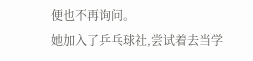便也不再询问。
她加入了乒乓球社,尝试着去当学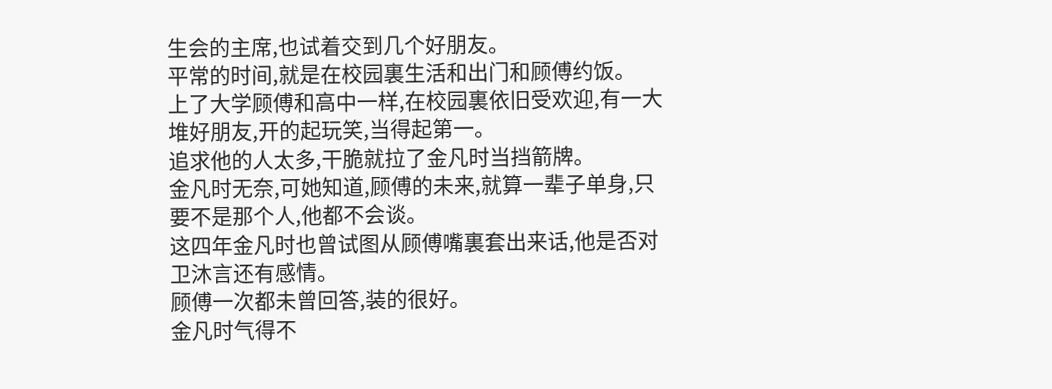生会的主席,也试着交到几个好朋友。
平常的时间,就是在校园裏生活和出门和顾傅约饭。
上了大学顾傅和高中一样,在校园裏依旧受欢迎,有一大堆好朋友,开的起玩笑,当得起第一。
追求他的人太多,干脆就拉了金凡时当挡箭牌。
金凡时无奈,可她知道,顾傅的未来,就算一辈子单身,只要不是那个人,他都不会谈。
这四年金凡时也曾试图从顾傅嘴裏套出来话,他是否对卫沐言还有感情。
顾傅一次都未曾回答,装的很好。
金凡时气得不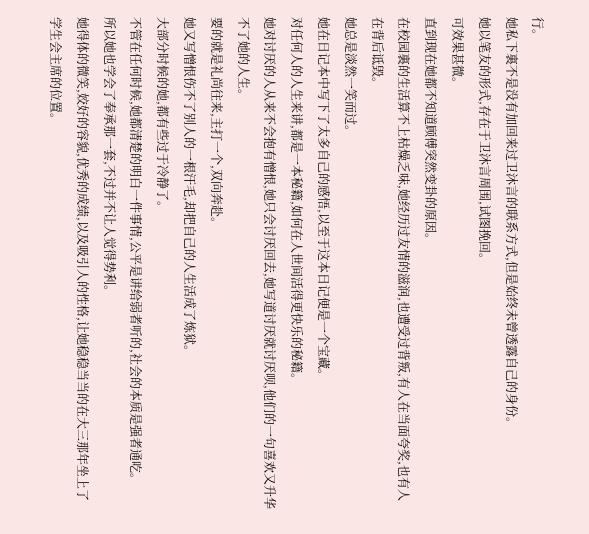行。
她私下裏不是没有加回来过卫沐言的联系方式,但是始终未曾透露自己的身份。
她以笔友的形式,存在于卫沐言周围,试图挽回。
可效果甚微。
直到现在她都不知道顾傅突然变卦的原因。
在校园裏的生活算不上枯燥乏味,她经历过友情的滋润,也遭受过背叛,有人在当面夸奖,也有人在背后诋毁。
她总是淡然一笑而过。
她在日记本中写下了太多自己的感悟,以至于这本日记便是一个宝藏。
对任何人的人生来讲,都是一本秘籍,如何在人世间活得更快乐的秘籍。
她对讨厌的人从来不会抱有憎恨,她只会讨厌回去,她写道讨厌就讨厌呗,他们的一句喜欢又升华不了她的人生。
要的就是礼尚往来,主打一个,双向奔赴。
她又写憎恨伤不了别人的一根汗毛,却把自己的人生活成了炼狱。
大部分时候的她,都有些过于冷静了。
不管在任何时候,她都清楚的明白一件事情,公平是讲给弱者听的,社会的本质是强者通吃。
所以她也学会了奉承那一套,不过并不让人觉得势利。
她得体的微笑,姣好的容貌,优秀的成绩,以及吸引人的性格,让她稳稳当当的在大三那年坐上了学生会主席的位置。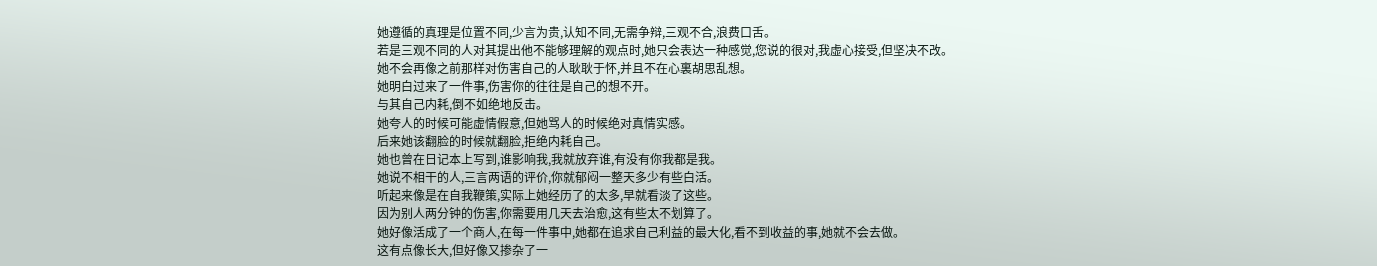她遵循的真理是位置不同,少言为贵,认知不同,无需争辩,三观不合,浪费口舌。
若是三观不同的人对其提出他不能够理解的观点时,她只会表达一种感觉,您说的很对,我虚心接受,但坚决不改。
她不会再像之前那样对伤害自己的人耿耿于怀,并且不在心裏胡思乱想。
她明白过来了一件事,伤害你的往往是自己的想不开。
与其自己内耗,倒不如绝地反击。
她夸人的时候可能虚情假意,但她骂人的时候绝对真情实感。
后来她该翻脸的时候就翻脸,拒绝内耗自己。
她也曾在日记本上写到,谁影响我,我就放弃谁,有没有你我都是我。
她说不相干的人,三言两语的评价,你就郁闷一整天多少有些白活。
听起来像是在自我鞭策,实际上她经历了的太多,早就看淡了这些。
因为别人两分钟的伤害,你需要用几天去治愈,这有些太不划算了。
她好像活成了一个商人,在每一件事中,她都在追求自己利益的最大化,看不到收益的事,她就不会去做。
这有点像长大,但好像又掺杂了一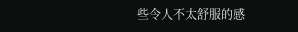些令人不太舒服的感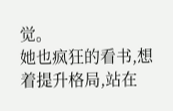觉。
她也疯狂的看书,想着提升格局,站在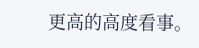更高的高度看事。